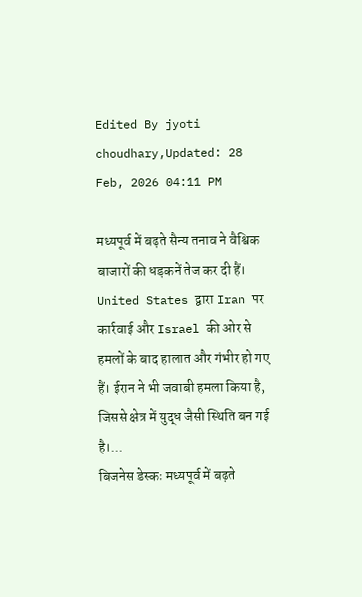Edited By jyoti choudhary,Updated: 28 Feb, 2026 04:11 PM

मध्यपूर्व में बढ़ते सैन्य तनाव ने वैश्विक बाजारों की धड़कनें तेज कर दी हैं। United States द्वारा Iran पर कार्रवाई और Israel की ओर से हमलों के बाद हालात और गंभीर हो गए हैं। ईरान ने भी जवाबी हमला किया है, जिससे क्षेत्र में युद्ध जैसी स्थिति बन गई है।...
बिजनेस डेस्कः मध्यपूर्व में बढ़ते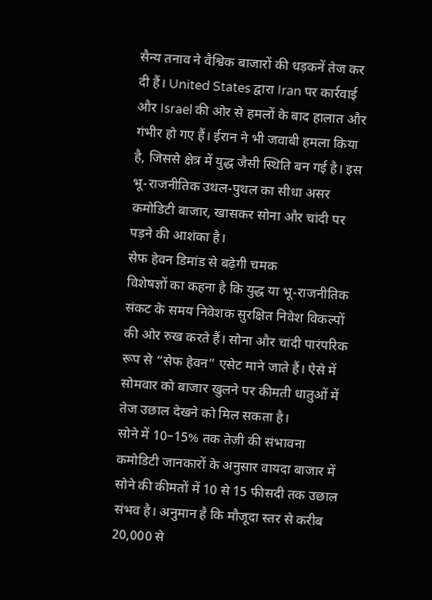सैन्य तनाव ने वैश्विक बाजारों की धड़कनें तेज कर दी हैं। United States द्वारा Iran पर कार्रवाई और Israel की ओर से हमलों के बाद हालात और गंभीर हो गए हैं। ईरान ने भी जवाबी हमला किया है, जिससे क्षेत्र में युद्ध जैसी स्थिति बन गई है। इस भू-राजनीतिक उथल-पुथल का सीधा असर कमोडिटी बाजार, खासकर सोना और चांदी पर पड़ने की आशंका है।
सेफ हेवन डिमांड से बढ़ेगी चमक
विशेषज्ञों का कहना है कि युद्ध या भू-राजनीतिक संकट के समय निवेशक सुरक्षित निवेश विकल्पों की ओर रुख करते हैं। सोना और चांदी पारंपरिक रूप से “सेफ हेवन” एसेट माने जाते हैं। ऐसे में सोमवार को बाजार खुलने पर कीमती धातुओं में तेज उछाल देखने को मिल सकता है।
सोने में 10–15% तक तेजी की संभावना
कमोडिटी जानकारों के अनुसार वायदा बाजार में सोने की कीमतों में 10 से 15 फीसदी तक उछाल संभव है। अनुमान है कि मौजूदा स्तर से करीब 20,000 से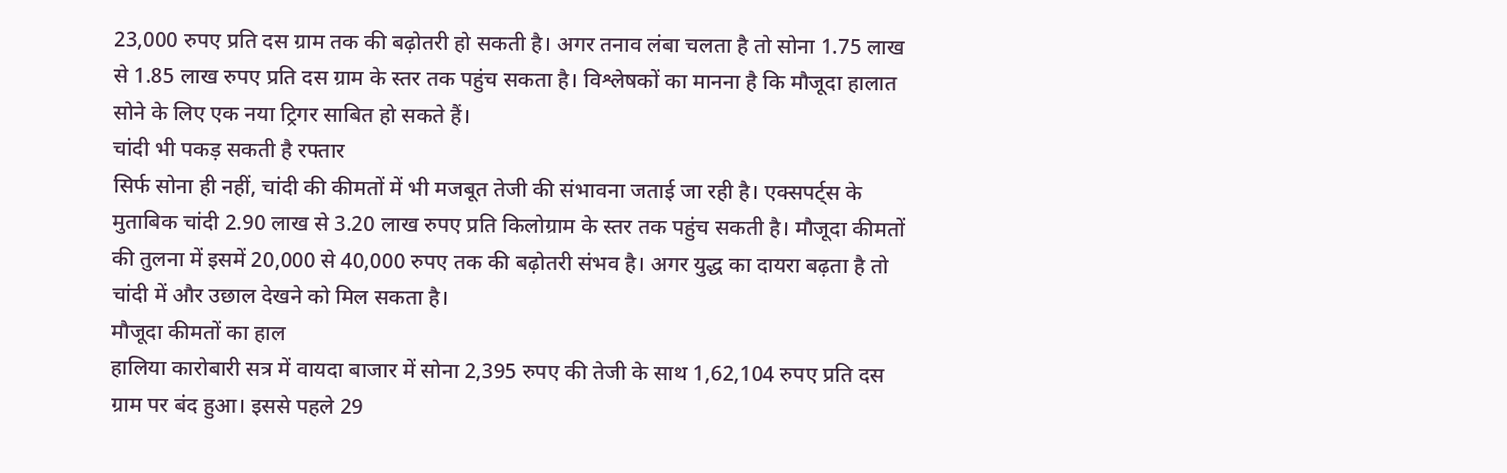23,000 रुपए प्रति दस ग्राम तक की बढ़ोतरी हो सकती है। अगर तनाव लंबा चलता है तो सोना 1.75 लाख से 1.85 लाख रुपए प्रति दस ग्राम के स्तर तक पहुंच सकता है। विश्लेषकों का मानना है कि मौजूदा हालात सोने के लिए एक नया ट्रिगर साबित हो सकते हैं।
चांदी भी पकड़ सकती है रफ्तार
सिर्फ सोना ही नहीं, चांदी की कीमतों में भी मजबूत तेजी की संभावना जताई जा रही है। एक्सपर्ट्स के मुताबिक चांदी 2.90 लाख से 3.20 लाख रुपए प्रति किलोग्राम के स्तर तक पहुंच सकती है। मौजूदा कीमतों की तुलना में इसमें 20,000 से 40,000 रुपए तक की बढ़ोतरी संभव है। अगर युद्ध का दायरा बढ़ता है तो चांदी में और उछाल देखने को मिल सकता है।
मौजूदा कीमतों का हाल
हालिया कारोबारी सत्र में वायदा बाजार में सोना 2,395 रुपए की तेजी के साथ 1,62,104 रुपए प्रति दस ग्राम पर बंद हुआ। इससे पहले 29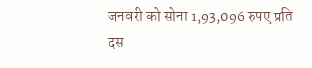जनवरी को सोना 1,93,096 रुपए प्रति दस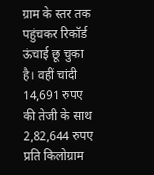ग्राम के स्तर तक पहुंचकर रिकॉर्ड ऊंचाई छू चुका है। वहीं चांदी 14,691 रुपए की तेजी के साथ 2,82,644 रुपए प्रति किलोग्राम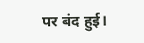पर बंद हुई।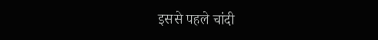इससे पहले चांदी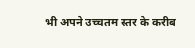भी अपने उच्चतम स्तर के करीब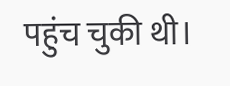पहुंच चुकी थी।